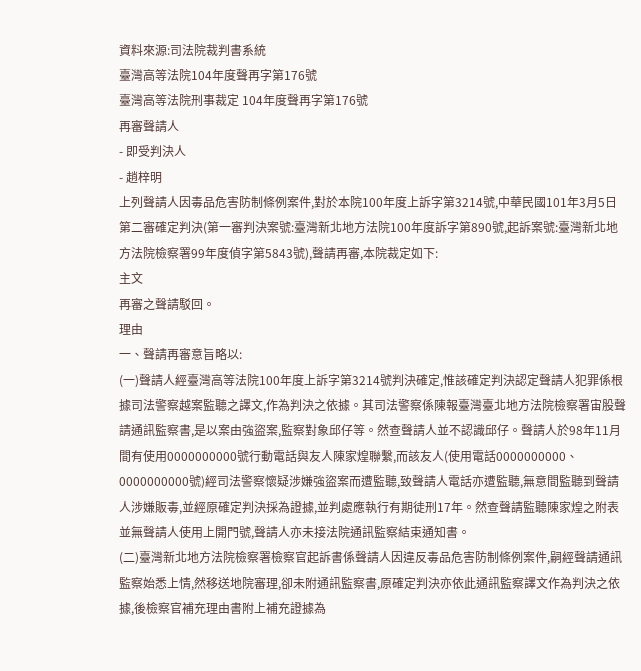資料來源:司法院裁判書系統
臺灣高等法院104年度聲再字第176號
臺灣高等法院刑事裁定 104年度聲再字第176號
再審聲請人
- 即受判決人
- 趙梓明
上列聲請人因毒品危害防制條例案件,對於本院100年度上訴字第3214號,中華民國101年3月5日第二審確定判決(第一審判決案號:臺灣新北地方法院100年度訴字第890號,起訴案號:臺灣新北地方法院檢察署99年度偵字第5843號),聲請再審,本院裁定如下:
主文
再審之聲請駁回。
理由
一、聲請再審意旨略以:
(一)聲請人經臺灣高等法院100年度上訴字第3214號判決確定,惟該確定判決認定聲請人犯罪係根據司法警察越案監聽之譯文,作為判決之依據。其司法警察係陳報臺灣臺北地方法院檢察署宙股聲請通訊監察書,是以案由強盜案,監察對象邱仔等。然查聲請人並不認識邱仔。聲請人於98年11月間有使用0000000000號行動電話與友人陳家煌聯繫,而該友人(使用電話0000000000、0000000000號)經司法警察懷疑涉嫌強盜案而遭監聽,致聲請人電話亦遭監聽,無意間監聽到聲請人涉嫌販毒,並經原確定判決採為證據,並判處應執行有期徒刑17年。然查聲請監聽陳家煌之附表並無聲請人使用上開門號,聲請人亦未接法院通訊監察結束通知書。
(二)臺灣新北地方法院檢察署檢察官起訴書係聲請人因違反毒品危害防制條例案件,嗣經聲請通訊監察始悉上情,然移送地院審理,卻未附通訊監察書,原確定判決亦依此通訊監察譯文作為判決之依據,後檢察官補充理由書附上補充證據為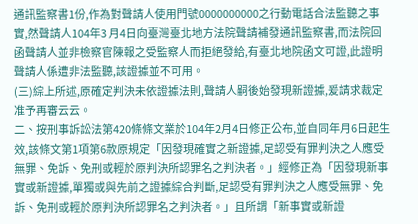通訊監察書1份,作為對聲請人使用門號0000000000之行動電話合法監聽之事實,然聲請人104年3 月4日向臺灣臺北地方法院聲請補發通訊監察書,而法院回函聲請人並非檢察官陳報之受監察人而拒絕發給,有臺北地院函文可證,此證明聲請人係遭非法監聽,該證據並不可用。
(三)綜上所述,原確定判決未依證據法則,聲請人嗣後始發現新證據,爰請求裁定准予再審云云。
二、按刑事訴訟法第420條條文業於104年2月4日修正公布,並自同年月6日起生效,該條文第1項第6款原規定「因發現確實之新證據,足認受有罪判決之人應受無罪、免訴、免刑或輕於原判決所認罪名之判決者。」經修正為「因發現新事實或新證據,單獨或與先前之證據綜合判斷,足認受有罪判決之人應受無罪、免訴、免刑或輕於原判決所認罪名之判決者。」且所謂「新事實或新證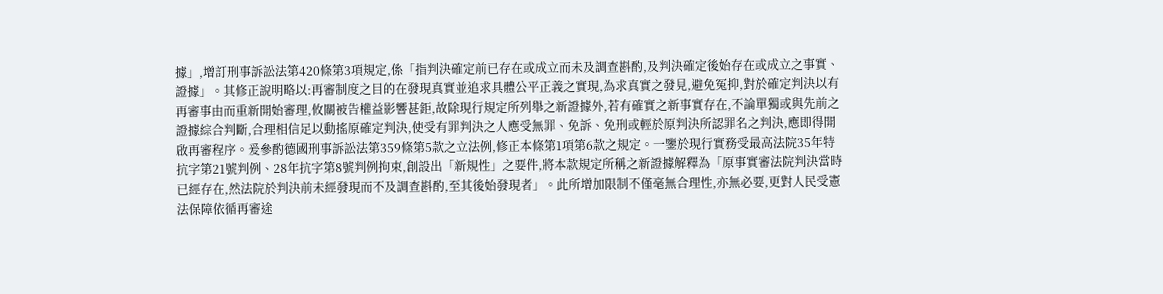據」,增訂刑事訴訟法第420條第3項規定,係「指判決確定前已存在或成立而未及調查斟酌,及判決確定後始存在或成立之事實、證據」。其修正說明略以:再審制度之目的在發現真實並追求具體公平正義之實現,為求真實之發見,避免冤抑,對於確定判決以有再審事由而重新開始審理,攸關被告權益影響甚鉅,故除現行規定所列舉之新證據外,若有確實之新事實存在,不論單獨或與先前之證據綜合判斷,合理相信足以動搖原確定判決,使受有罪判決之人應受無罪、免訴、免刑或輕於原判決所認罪名之判決,應即得開啟再審程序。爰參酌德國刑事訴訟法第359條第5款之立法例,修正本條第1項第6款之規定。一鑒於現行實務受最高法院35年特抗字第21號判例、28年抗字第8號判例拘束,創設出「新規性」之要件,將本款規定所稱之新證據解釋為「原事實審法院判決當時已經存在,然法院於判決前未經發現而不及調查斟酌,至其後始發現者」。此所增加限制不僅毫無合理性,亦無必要,更對人民受憲法保障依循再審途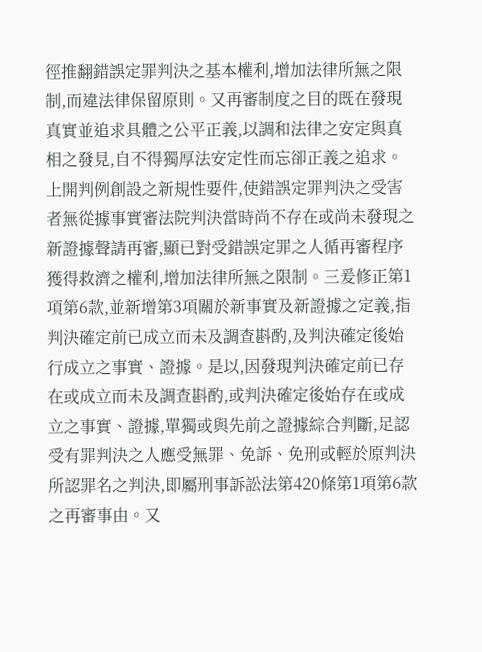徑推翻錯誤定罪判決之基本權利,增加法律所無之限制,而違法律保留原則。又再審制度之目的既在發現真實並追求具體之公平正義,以調和法律之安定與真相之發見,自不得獨厚法安定性而忘卻正義之追求。上開判例創設之新規性要件,使錯誤定罪判決之受害者無從據事實審法院判決當時尚不存在或尚未發現之新證據聲請再審,顯已對受錯誤定罪之人循再審程序獲得救濟之權利,增加法律所無之限制。三爰修正第1項第6款,並新增第3項關於新事實及新證據之定義,指判決確定前已成立而未及調查斟酌,及判決確定後始行成立之事實、證據。是以,因發現判決確定前已存在或成立而未及調查斟酌,或判決確定後始存在或成立之事實、證據,單獨或與先前之證據綜合判斷,足認受有罪判決之人應受無罪、免訴、免刑或輕於原判決所認罪名之判決,即屬刑事訴訟法第420條第1項第6款之再審事由。又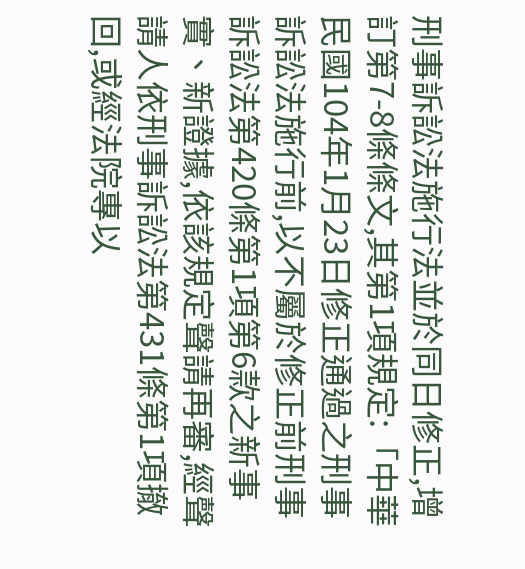刑事訴訟法施行法並於同日修正,增訂第7-8條條文,其第1項規定:「中華民國104年1月23日修正通過之刑事訴訟法施行前,以不屬於修正前刑事訴訟法第420條第1項第6款之新事實、新證據,依該規定聲請再審,經聲請人依刑事訴訟法第431條第1項撤回,或經法院專以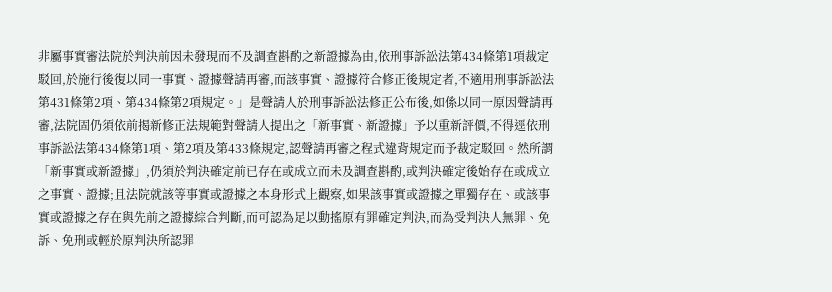非屬事實審法院於判決前因未發現而不及調查斟酌之新證據為由,依刑事訴訟法第434條第1項裁定駁回,於施行後復以同一事實、證據聲請再審,而該事實、證據符合修正後規定者,不適用刑事訴訟法第431條第2項、第434條第2項規定。」是聲請人於刑事訴訟法修正公布後,如係以同一原因聲請再審,法院固仍須依前揭新修正法規範對聲請人提出之「新事實、新證據」予以重新評價,不得逕依刑事訴訟法第434條第1項、第2項及第433條規定,認聲請再審之程式違背規定而予裁定駁回。然所謂「新事實或新證據」,仍須於判決確定前已存在或成立而未及調查斟酌,或判決確定後始存在或成立之事實、證據;且法院就該等事實或證據之本身形式上觀察,如果該事實或證據之單獨存在、或該事實或證據之存在與先前之證據綜合判斷,而可認為足以動搖原有罪確定判決,而為受判決人無罪、免訴、免刑或輕於原判決所認罪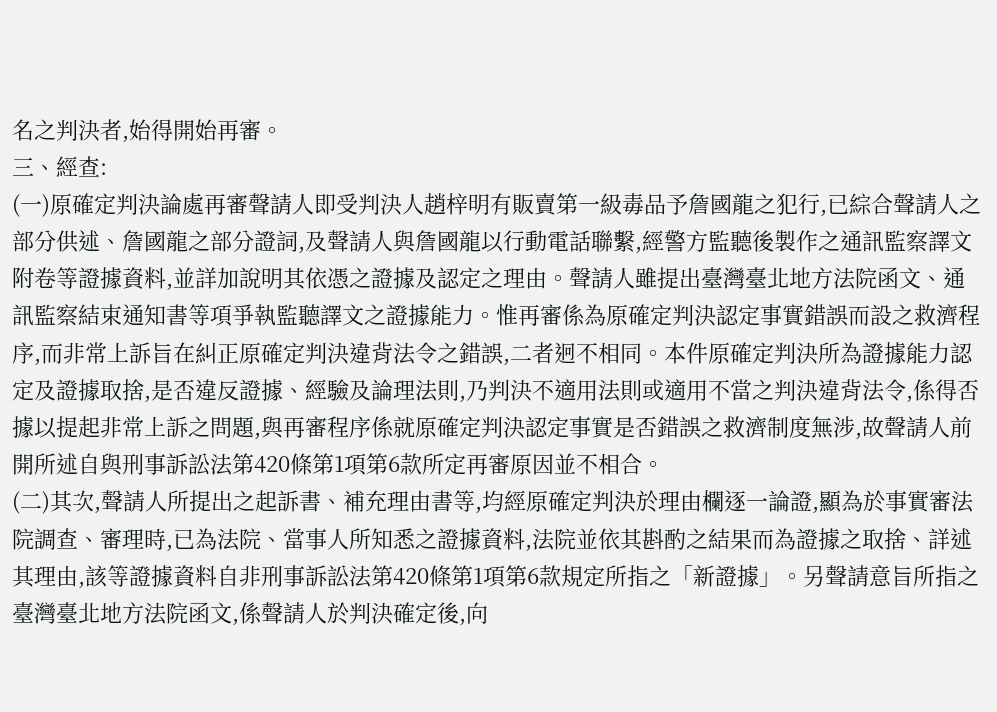名之判決者,始得開始再審。
三、經查:
(一)原確定判決論處再審聲請人即受判決人趙梓明有販賣第一級毒品予詹國龍之犯行,已綜合聲請人之部分供述、詹國龍之部分證詞,及聲請人與詹國龍以行動電話聯繫,經警方監聽後製作之通訊監察譯文附卷等證據資料,並詳加說明其依憑之證據及認定之理由。聲請人雖提出臺灣臺北地方法院函文、通訊監察結束通知書等項爭執監聽譯文之證據能力。惟再審係為原確定判決認定事實錯誤而設之救濟程序,而非常上訴旨在糾正原確定判決違背法令之錯誤,二者迥不相同。本件原確定判決所為證據能力認定及證據取捨,是否違反證據、經驗及論理法則,乃判決不適用法則或適用不當之判決違背法令,係得否據以提起非常上訴之問題,與再審程序係就原確定判決認定事實是否錯誤之救濟制度無涉,故聲請人前開所述自與刑事訴訟法第420條第1項第6款所定再審原因並不相合。
(二)其次,聲請人所提出之起訴書、補充理由書等,均經原確定判決於理由欄逐一論證,顯為於事實審法院調查、審理時,已為法院、當事人所知悉之證據資料,法院並依其斟酌之結果而為證據之取捨、詳述其理由,該等證據資料自非刑事訴訟法第420條第1項第6款規定所指之「新證據」。另聲請意旨所指之臺灣臺北地方法院函文,係聲請人於判決確定後,向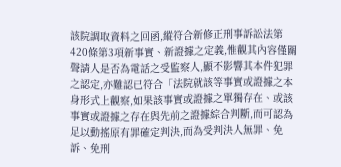該院調取資料之回函,縱符合新修正刑事訴訟法第420條第3項新事實、新證據之定義,惟觀其內容僅關聲請人是否為電話之受監察人,顯不影響其本件犯罪之認定,亦難認已符合「法院就該等事實或證據之本身形式上觀察,如果該事實或證據之單獨存在、或該事實或證據之存在與先前之證據綜合判斷,而可認為足以動搖原有罪確定判決,而為受判決人無罪、免訴、免刑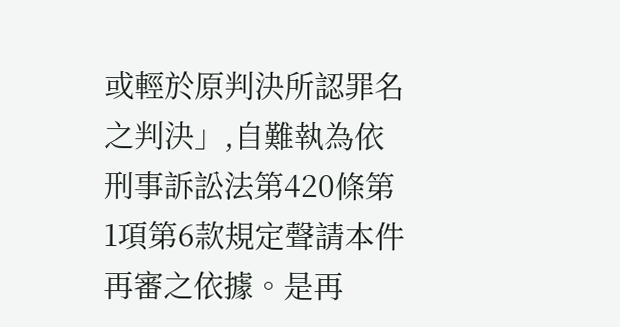或輕於原判決所認罪名之判決」,自難執為依刑事訴訟法第420條第1項第6款規定聲請本件再審之依據。是再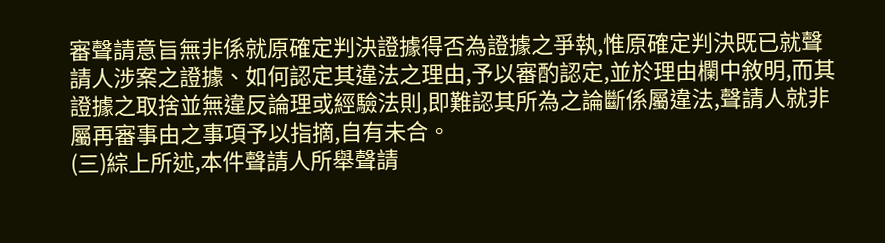審聲請意旨無非係就原確定判決證據得否為證據之爭執,惟原確定判決既已就聲請人涉案之證據、如何認定其違法之理由,予以審酌認定,並於理由欄中敘明,而其證據之取捨並無違反論理或經驗法則,即難認其所為之論斷係屬違法,聲請人就非屬再審事由之事項予以指摘,自有未合。
(三)綜上所述,本件聲請人所舉聲請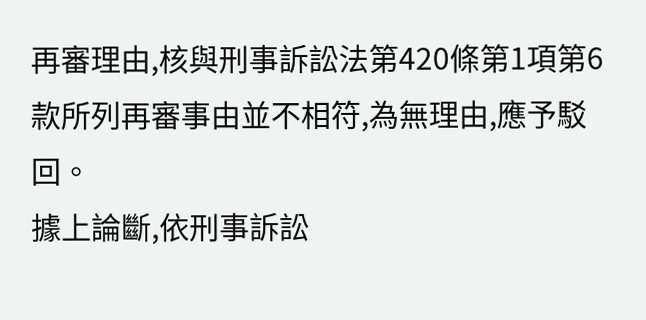再審理由,核與刑事訴訟法第420條第1項第6款所列再審事由並不相符,為無理由,應予駁回。
據上論斷,依刑事訴訟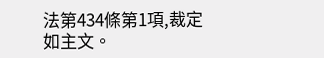法第434條第1項,裁定如主文。